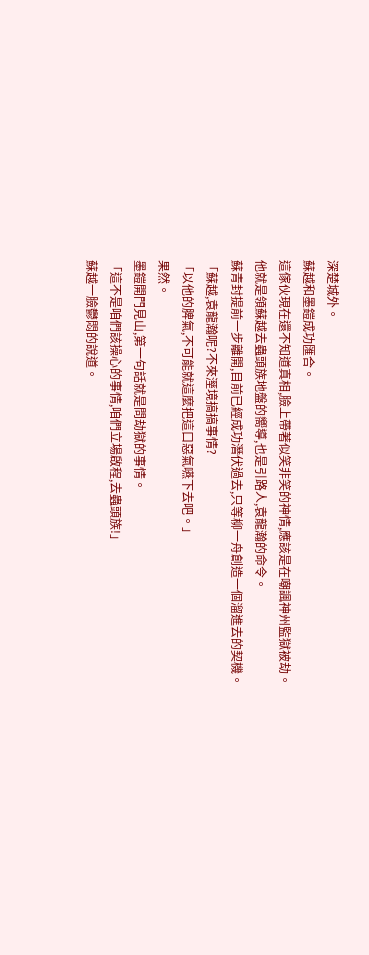深楚城外。
蘇越和墨鎧成功匯合。
這傢伙現在還不知道真相,臉上帶著似笑非笑的神情,應該是在嘲諷神州監獄被劫。
他就是領蘇越去蟲頭族地盤的嚮導,也是引路人,袁龍瀚的命令。
蘇青封提前一步離開,目前已經成功潛伏過去,只等柳一舟創造一個溜進去的契機。
「蘇越,袁龍瀚呢?不來溼境搞搞事情?
「以他的脾氣,不可能就這麼把這口惡氣嚥下去吧。」
果然。
墨鎧開門見山,第一句話就是問劫獄的事情。
「這不是咱們該操心的事情,咱們立場啟程,去蟲頭族!」
蘇越一臉鬱悶的說道。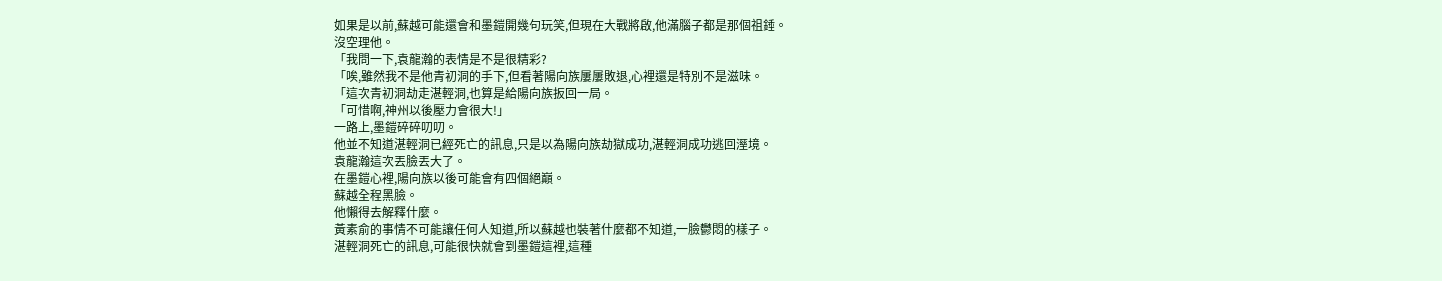如果是以前,蘇越可能還會和墨鎧開幾句玩笑,但現在大戰將啟,他滿腦子都是那個祖錘。
沒空理他。
「我問一下,袁龍瀚的表情是不是很精彩?
「唉,雖然我不是他青初洞的手下,但看著陽向族屢屢敗退,心裡還是特別不是滋味。
「這次青初洞劫走湛輕洞,也算是給陽向族扳回一局。
「可惜啊,神州以後壓力會很大!」
一路上,墨鎧碎碎叨叨。
他並不知道湛輕洞已經死亡的訊息,只是以為陽向族劫獄成功,湛輕洞成功逃回溼境。
袁龍瀚這次丟臉丟大了。
在墨鎧心裡,陽向族以後可能會有四個絕巔。
蘇越全程黑臉。
他懶得去解釋什麼。
黃素俞的事情不可能讓任何人知道,所以蘇越也裝著什麼都不知道,一臉鬱悶的樣子。
湛輕洞死亡的訊息,可能很快就會到墨鎧這裡,這種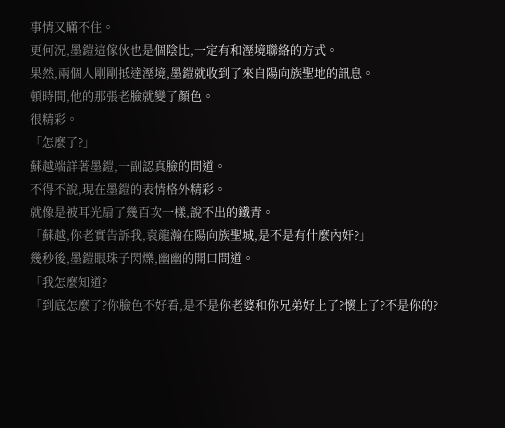事情又瞞不住。
更何況,墨鎧這傢伙也是個陰比,一定有和溼境聯絡的方式。
果然,兩個人剛剛抵達溼境,墨鎧就收到了來自陽向族聖地的訊息。
頓時間,他的那張老臉就變了顏色。
很精彩。
「怎麼了?」
蘇越端詳著墨鎧,一副認真臉的問道。
不得不說,現在墨鎧的表情格外精彩。
就像是被耳光扇了幾百次一樣,說不出的鐵青。
「蘇越,你老實告訴我,袁龍瀚在陽向族聖城,是不是有什麼內奸?」
幾秒後,墨鎧眼珠子閃爍,幽幽的開口問道。
「我怎麼知道?
「到底怎麼了?你臉色不好看,是不是你老婆和你兄弟好上了?懷上了?不是你的?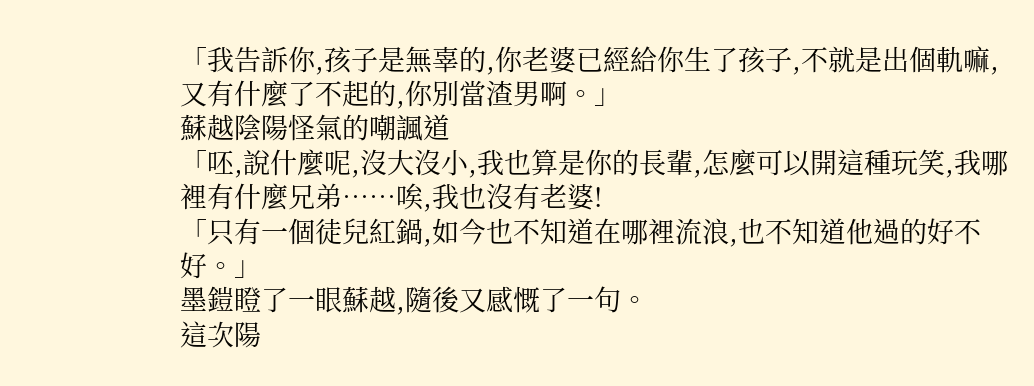「我告訴你,孩子是無辜的,你老婆已經給你生了孩子,不就是出個軌嘛,又有什麼了不起的,你別當渣男啊。」
蘇越陰陽怪氣的嘲諷道
「呸,說什麼呢,沒大沒小,我也算是你的長輩,怎麼可以開這種玩笑,我哪裡有什麼兄弟……唉,我也沒有老婆!
「只有一個徒兒紅鍋,如今也不知道在哪裡流浪,也不知道他過的好不好。」
墨鎧瞪了一眼蘇越,隨後又感慨了一句。
這次陽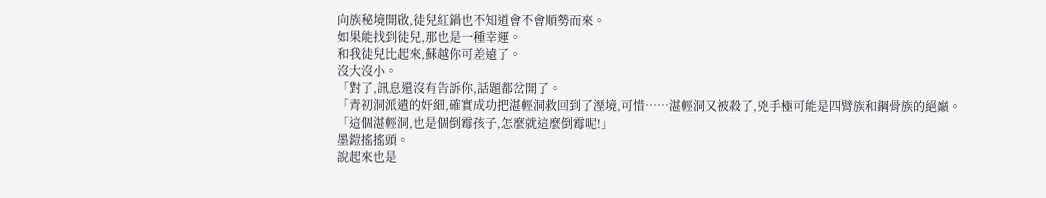向族秘境開啟,徒兒紅鍋也不知道會不會順勢而來。
如果能找到徒兒,那也是一種幸運。
和我徒兒比起來,蘇越你可差遠了。
沒大沒小。
「對了,訊息還沒有告訴你,話題都岔開了。
「青初洞派遣的奸細,確實成功把湛輕洞救回到了溼境,可惜……湛輕洞又被殺了,兇手極可能是四臂族和鋼骨族的絕巔。
「這個湛輕洞,也是個倒霉孩子,怎麼就這麼倒霉呢!」
墨鎧搖搖頭。
說起來也是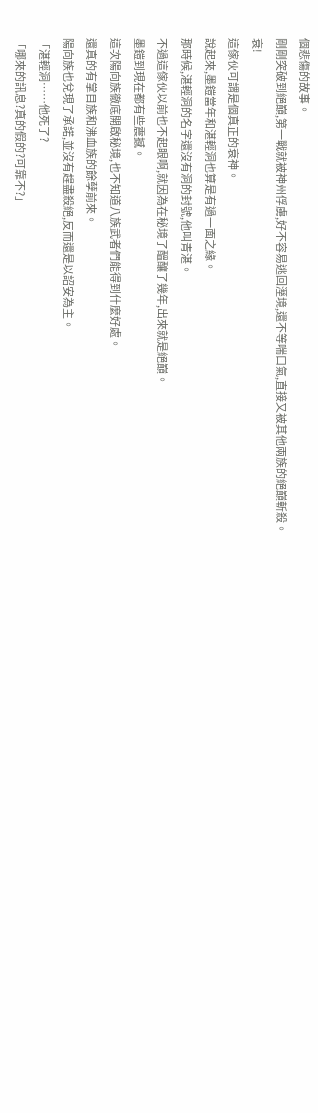個悲傷的故事。
剛剛突破到絕巔,第一戰就被神州俘虜,好不容易逃回溼境,還不等喘口氣,直接又被其他兩族的絕巔斬殺。
衰!
這傢伙可謂是個真正的衰神。
說起來,墨鎧當年和湛輕洞也算是有過一面之緣。
那時候,湛輕洞的名字還沒有洞的封號,他叫青湛。
不過這傢伙以前也不起眼啊,就因為在秘境了醞釀了幾年,出來就是絕巔。
墨鎧到現在都有些震撼。
這次陽向族徹底開啟秘境,也不知道八族武者們能得到什麼好處。
還真的有掌目族和沸血族的餘孽前來。
陽向族也兌現了承諾,並沒有趕盡殺絕,反而還是以詔安為主。
「湛輕洞……他死了?
「哪來的訊息?真的假的?可靠不?」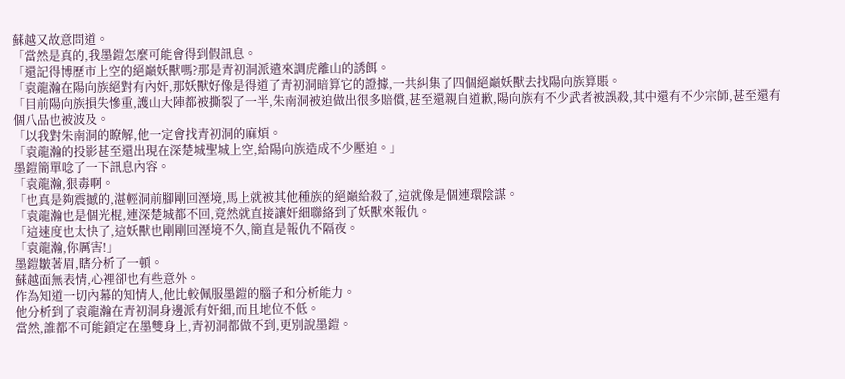蘇越又故意問道。
「當然是真的,我墨鎧怎麼可能會得到假訊息。
「還記得博歷市上空的絕巔妖獸嗎?那是青初洞派遣來調虎離山的誘餌。
「袁龍瀚在陽向族絕對有內奸,那妖獸好像是得道了青初洞暗算它的證據,一共糾集了四個絕巔妖獸去找陽向族算賬。
「目前陽向族損失慘重,護山大陣都被撕裂了一半,朱南洞被迫做出很多賠償,甚至還親自道歉,陽向族有不少武者被誤殺,其中還有不少宗師,甚至還有個八品也被波及。
「以我對朱南洞的瞭解,他一定會找青初洞的麻煩。
「袁龍瀚的投影甚至還出現在深楚城聖城上空,給陽向族造成不少壓迫。」
墨鎧簡單唸了一下訊息內容。
「袁龍瀚,狠毒啊。
「也真是夠震撼的,湛輕洞前腳剛回溼境,馬上就被其他種族的絕巔給殺了,這就像是個連環陰謀。
「袁龍瀚也是個光棍,連深楚城都不回,竟然就直接讓奸細聯絡到了妖獸來報仇。
「這速度也太快了,這妖獸也剛剛回溼境不久,簡直是報仇不隔夜。
「袁龍瀚,你厲害!」
墨鎧皺著眉,瞎分析了一頓。
蘇越面無表情,心裡卻也有些意外。
作為知道一切內幕的知情人,他比較佩服墨鎧的腦子和分析能力。
他分析到了袁龍瀚在青初洞身邊派有奸細,而且地位不低。
當然,誰都不可能鎖定在墨雙身上,青初洞都做不到,更別說墨鎧。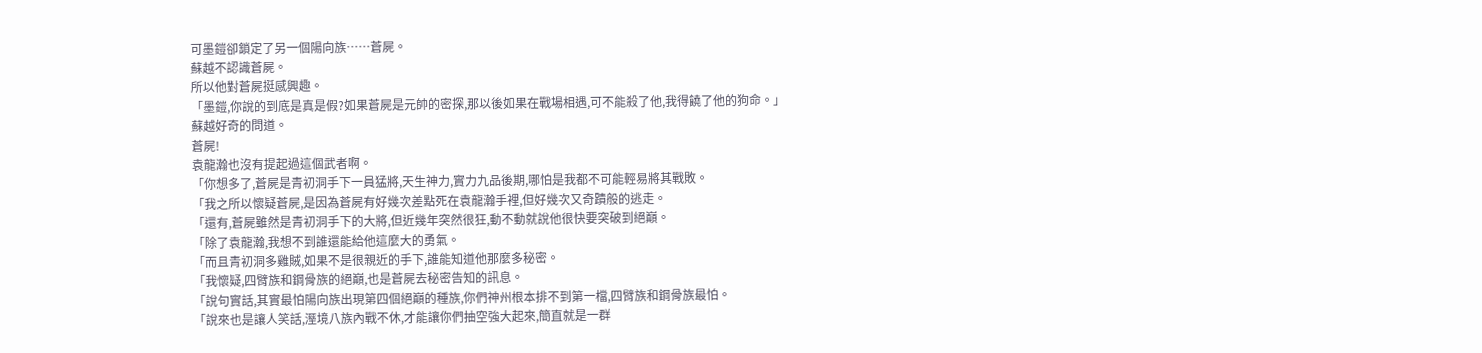可墨鎧卻鎖定了另一個陽向族……蒼屍。
蘇越不認識蒼屍。
所以他對蒼屍挺感興趣。
「墨鎧,你說的到底是真是假?如果蒼屍是元帥的密探,那以後如果在戰場相遇,可不能殺了他,我得饒了他的狗命。」
蘇越好奇的問道。
蒼屍!
袁龍瀚也沒有提起過這個武者啊。
「你想多了,蒼屍是青初洞手下一員猛將,天生神力,實力九品後期,哪怕是我都不可能輕易將其戰敗。
「我之所以懷疑蒼屍,是因為蒼屍有好幾次差點死在袁龍瀚手裡,但好幾次又奇蹟般的逃走。
「還有,蒼屍雖然是青初洞手下的大將,但近幾年突然很狂,動不動就說他很快要突破到絕巔。
「除了袁龍瀚,我想不到誰還能給他這麼大的勇氣。
「而且青初洞多雞賊,如果不是很親近的手下,誰能知道他那麼多秘密。
「我懷疑,四臂族和鋼骨族的絕巔,也是蒼屍去秘密告知的訊息。
「說句實話,其實最怕陽向族出現第四個絕巔的種族,你們神州根本排不到第一檔,四臂族和鋼骨族最怕。
「說來也是讓人笑話,溼境八族內戰不休,才能讓你們抽空強大起來,簡直就是一群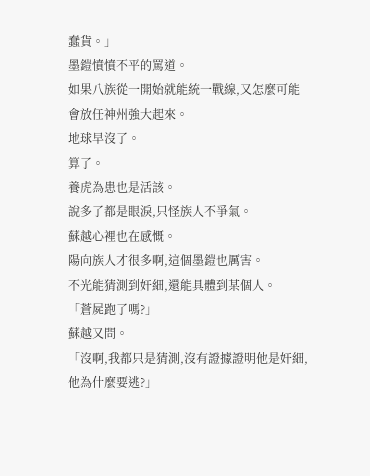蠢貨。」
墨鎧憤憤不平的罵道。
如果八族從一開始就能統一戰線,又怎麼可能會放任神州強大起來。
地球早沒了。
算了。
養虎為患也是活該。
說多了都是眼淚,只怪族人不爭氣。
蘇越心裡也在感慨。
陽向族人才很多啊,這個墨鎧也厲害。
不光能猜測到奸細,還能具體到某個人。
「蒼屍跑了嗎?」
蘇越又問。
「沒啊,我都只是猜測,沒有證據證明他是奸細,他為什麼要逃?」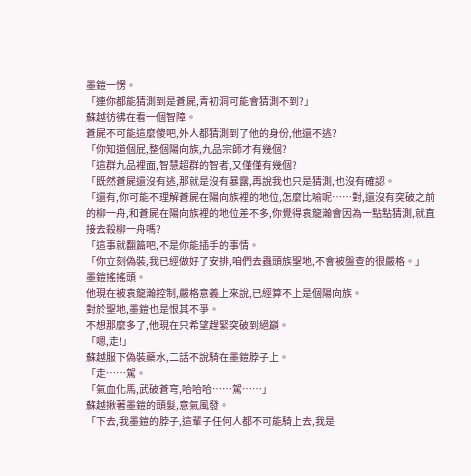墨鎧一愣。
「連你都能猜測到是蒼屍,青初洞可能會猜測不到?」
蘇越彷彿在看一個智障。
蒼屍不可能這麼傻吧,外人都猜測到了他的身份,他還不逃?
「你知道個屁,整個陽向族,九品宗師才有幾個?
「這群九品裡面,智慧超群的智者,又僅僅有幾個?
「既然蒼屍還沒有逃,那就是沒有暴露,再說我也只是猜測,也沒有確認。
「還有,你可能不理解蒼屍在陽向族裡的地位,怎麼比喻呢……對,還沒有突破之前的柳一舟,和蒼屍在陽向族裡的地位差不多,你覺得袁龍瀚會因為一點點猜測,就直接去殺柳一舟嗎?
「這事就翻篇吧,不是你能插手的事情。
「你立刻偽裝,我已經做好了安排,咱們去蟲頭族聖地,不會被盤查的很嚴格。」
墨鎧搖搖頭。
他現在被袁龍瀚控制,嚴格意義上來說,已經算不上是個陽向族。
對於聖地,墨鎧也是恨其不爭。
不想那麼多了,他現在只希望趕緊突破到絕巔。
「嗯,走!」
蘇越服下偽裝藥水,二話不說騎在墨鎧脖子上。
「走……駕。
「氣血化馬,武破蒼穹,哈哈哈……駕……」
蘇越揪著墨鎧的頭髮,意氣風發。
「下去,我墨鎧的脖子,這輩子任何人都不可能騎上去,我是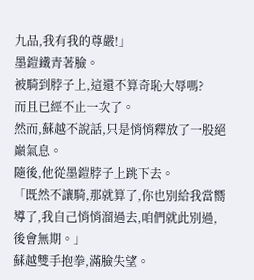九品,我有我的尊嚴!」
墨鎧鐵青著臉。
被騎到脖子上,這還不算奇恥大辱嗎?
而且已經不止一次了。
然而,蘇越不說話,只是悄悄釋放了一股絕巔氣息。
隨後,他從墨鎧脖子上跳下去。
「既然不讓騎,那就算了,你也別給我當嚮導了,我自己悄悄溜過去,咱們就此別過,後會無期。」
蘇越雙手抱拳,滿臉失望。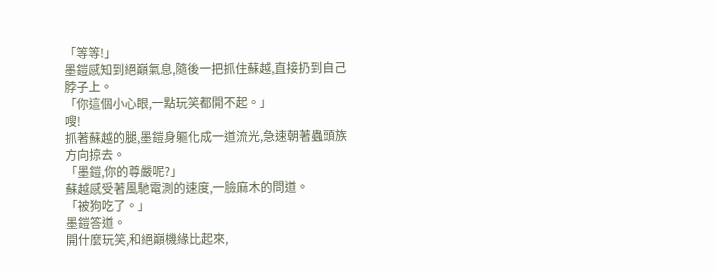「等等!」
墨鎧感知到絕巔氣息,隨後一把抓住蘇越,直接扔到自己脖子上。
「你這個小心眼,一點玩笑都開不起。」
嗖!
抓著蘇越的腿,墨鎧身軀化成一道流光,急速朝著蟲頭族方向掠去。
「墨鎧,你的尊嚴呢?」
蘇越感受著風馳電測的速度,一臉麻木的問道。
「被狗吃了。」
墨鎧答道。
開什麼玩笑,和絕巔機緣比起來,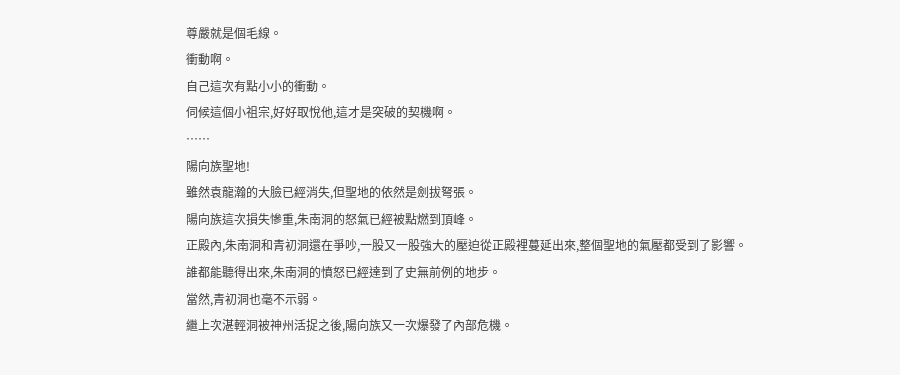尊嚴就是個毛線。
衝動啊。
自己這次有點小小的衝動。
伺候這個小祖宗,好好取悅他,這才是突破的契機啊。
……
陽向族聖地!
雖然袁龍瀚的大臉已經消失,但聖地的依然是劍拔弩張。
陽向族這次損失慘重,朱南洞的怒氣已經被點燃到頂峰。
正殿內,朱南洞和青初洞還在爭吵,一股又一股強大的壓迫從正殿裡蔓延出來,整個聖地的氣壓都受到了影響。
誰都能聽得出來,朱南洞的憤怒已經達到了史無前例的地步。
當然,青初洞也毫不示弱。
繼上次湛輕洞被神州活捉之後,陽向族又一次爆發了內部危機。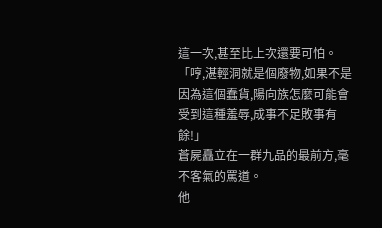這一次,甚至比上次還要可怕。
「哼,湛輕洞就是個廢物,如果不是因為這個蠢貨,陽向族怎麼可能會受到這種羞辱,成事不足敗事有餘!」
蒼屍矗立在一群九品的最前方,毫不客氣的罵道。
他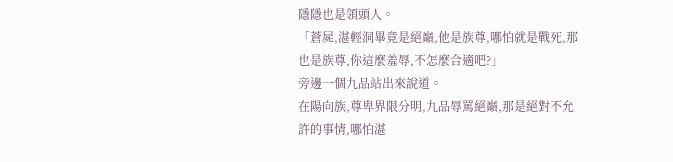隱隱也是領頭人。
「蒼屍,湛輕洞畢竟是絕巔,他是族尊,哪怕就是戰死,那也是族尊,你這麼羞辱,不怎麼合適吧?」
旁邊一個九品站出來說道。
在陽向族,尊卑界限分明,九品辱罵絕巔,那是絕對不允許的事情,哪怕湛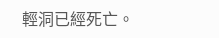輕洞已經死亡。